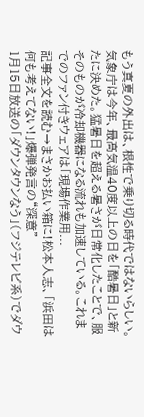もう真夏の外出は、根性で乗り切る時代ではないらしい。気象庁は今年、最高気温40度以上の日を「酷暑日」と新たに決めた。猛暑日を超える暑さが日常化したことで、服そのものが冷却機器になる流れも加速している。これまでのファン付きウェアは「現場作業用...
記事全文を読む→まさかお払い箱に!松本人志、「浜田は何も考えてない!」爆弾発言の“深意”
1月15日放送の「ダウンタウンなう」(フジテレビ系)でダウ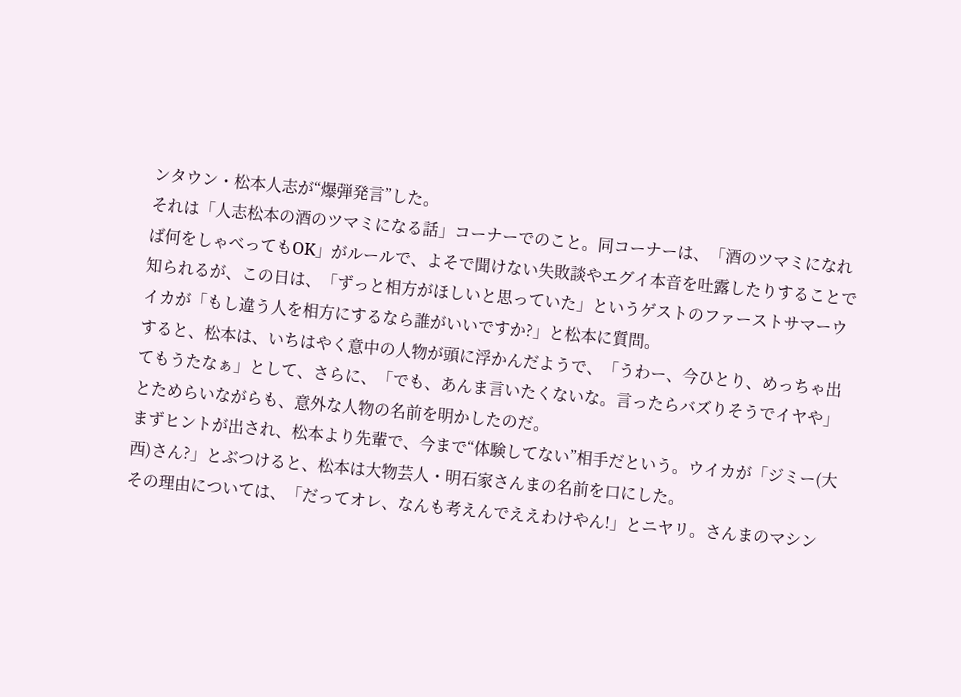ンタウン・松本人志が“爆弾発言”した。
それは「人志松本の酒のツマミになる話」コーナーでのこと。同コーナーは、「酒のツマミになれば何をしゃべってもOK」がルールで、よそで聞けない失敗談やエグイ本音を吐露したりすることで知られるが、この日は、「ずっと相方がほしいと思っていた」というゲストのファーストサマーウイカが「もし違う人を相方にするなら誰がいいですか?」と松本に質問。
すると、松本は、いちはやく意中の人物が頭に浮かんだようで、「うわー、今ひとり、めっちゃ出てもうたなぁ」として、さらに、「でも、あんま言いたくないな。言ったらバズりそうでイヤや」とためらいながらも、意外な人物の名前を明かしたのだ。
まずヒントが出され、松本より先輩で、今まで“体験してない”相手だという。ウイカが「ジミー(大西)さん?」とぶつけると、松本は大物芸人・明石家さんまの名前を口にした。
その理由については、「だってオレ、なんも考えんでええわけやん!」とニヤリ。さんまのマシン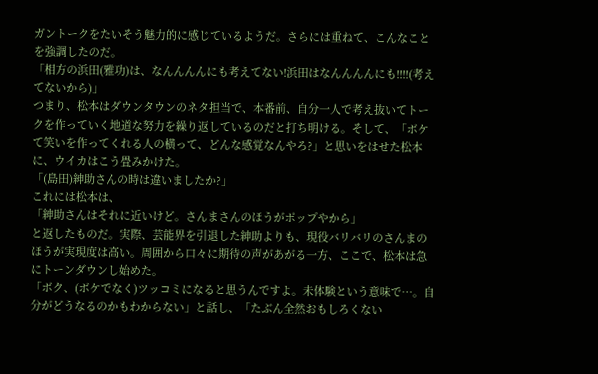ガントークをたいそう魅力的に感じているようだ。さらには重ねて、こんなことを強調したのだ。
「相方の浜田(雅功)は、なんんんんにも考えてない!浜田はなんんんんにも!!!!(考えてないから)」
つまり、松本はダウンタウンのネタ担当で、本番前、自分一人で考え抜いてトークを作っていく地道な努力を繰り返しているのだと打ち明ける。そして、「ボケて笑いを作ってくれる人の横って、どんな感覚なんやろ?」と思いをはせた松本に、ウイカはこう畳みかけた。
「(島田)紳助さんの時は違いましたか?」
これには松本は、
「紳助さんはそれに近いけど。さんまさんのほうがポップやから」
と返したものだ。実際、芸能界を引退した紳助よりも、現役バリバリのさんまのほうが実現度は高い。周囲から口々に期待の声があがる一方、ここで、松本は急にトーンダウンし始めた。
「ボク、(ボケでなく)ツッコミになると思うんですよ。未体験という意味で…。自分がどうなるのかもわからない」と話し、「たぶん全然おもしろくない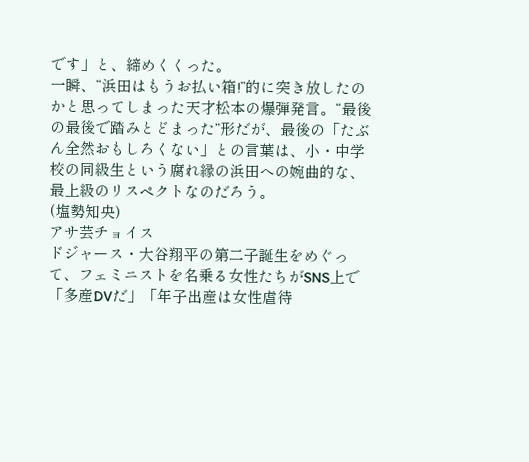です」と、締めくくった。
一瞬、“浜田はもうお払い箱!”的に突き放したのかと思ってしまった天才松本の爆弾発言。“最後の最後で踏みとどまった”形だが、最後の「たぶん全然おもしろくない」との言葉は、小・中学校の同級生という腐れ縁の浜田への婉曲的な、最上級のリスペクトなのだろう。
(塩勢知央)
アサ芸チョイス
ドジャース・大谷翔平の第二子誕生をめぐって、フェミニストを名乗る女性たちがSNS上で「多産DVだ」「年子出産は女性虐待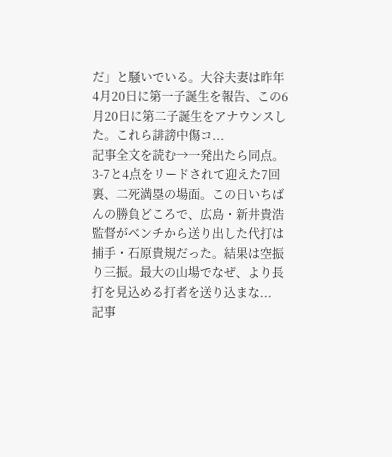だ」と騒いでいる。大谷夫妻は昨年4月20日に第一子誕生を報告、この6月20日に第二子誕生をアナウンスした。これら誹謗中傷コ...
記事全文を読む→一発出たら同点。3-7と4点をリードされて迎えた7回裏、二死満塁の場面。この日いちばんの勝負どころで、広島・新井貴浩監督がベンチから送り出した代打は捕手・石原貴規だった。結果は空振り三振。最大の山場でなぜ、より長打を見込める打者を送り込まな...
記事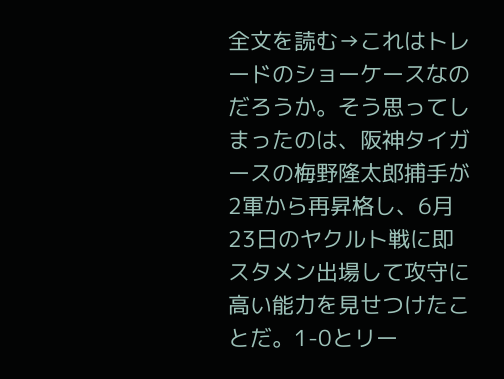全文を読む→これはトレードのショーケースなのだろうか。そう思ってしまったのは、阪神タイガースの梅野隆太郎捕手が2軍から再昇格し、6月23日のヤクルト戦に即スタメン出場して攻守に高い能力を見せつけたことだ。1-0とリー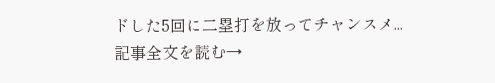ドした5回に二塁打を放ってチャンスメ...
記事全文を読む→